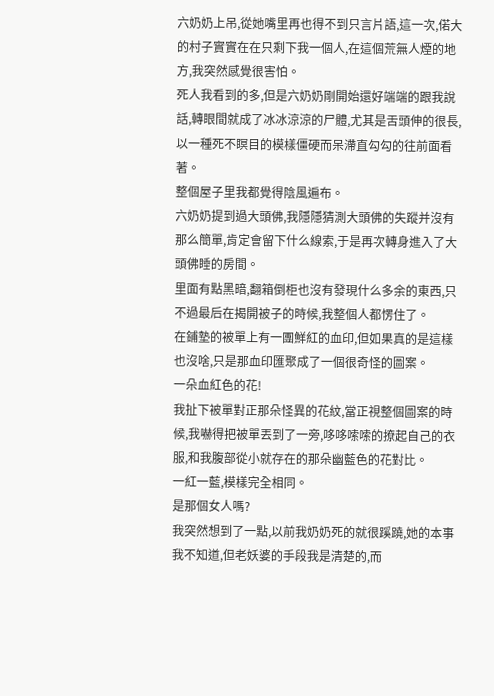六奶奶上吊,從她嘴里再也得不到只言片語,這一次,偌大的村子實實在在只剩下我一個人,在這個荒無人煙的地方,我突然感覺很害怕。
死人我看到的多,但是六奶奶剛開始還好端端的跟我說話,轉眼間就成了冰冰涼涼的尸體,尤其是舌頭伸的很長,以一種死不瞑目的模樣僵硬而呆滯直勾勾的往前面看著。
整個屋子里我都覺得陰風遍布。
六奶奶提到過大頭佛,我隱隱猜測大頭佛的失蹤并沒有那么簡單,肯定會留下什么線索,于是再次轉身進入了大頭佛睡的房間。
里面有點黑暗,翻箱倒柜也沒有發現什么多余的東西,只不過最后在揭開被子的時候,我整個人都愣住了。
在鋪墊的被單上有一團鮮紅的血印,但如果真的是這樣也沒啥,只是那血印匯聚成了一個很奇怪的圖案。
一朵血紅色的花!
我扯下被單對正那朵怪異的花紋,當正視整個圖案的時候,我嚇得把被單丟到了一旁,哆哆嗦嗦的撩起自己的衣服,和我腹部從小就存在的那朵幽藍色的花對比。
一紅一藍,模樣完全相同。
是那個女人嗎?
我突然想到了一點,以前我奶奶死的就很蹊蹺,她的本事我不知道,但老妖婆的手段我是清楚的,而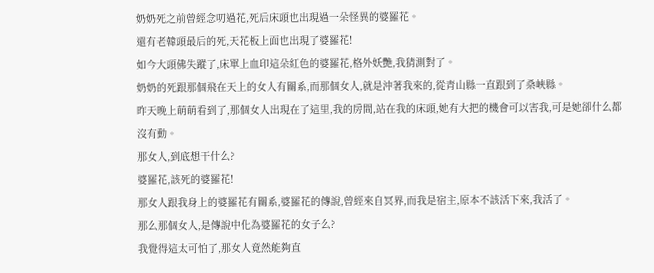奶奶死之前曾經念叨過花,死后床頭也出現過一朵怪異的婆羅花。
還有老韓頭最后的死,天花板上面也出現了婆羅花!
如今大頭佛失蹤了,床單上血印這朵紅色的婆羅花,格外妖艷,我猜測對了。
奶奶的死跟那個飛在天上的女人有關系,而那個女人,就是沖著我來的,從青山縣一直跟到了桑峽縣。
昨天晚上萌萌看到了,那個女人出現在了這里,我的房間,站在我的床頭,她有大把的機會可以害我,可是她卻什么都沒有動。
那女人,到底想干什么?
婆羅花,該死的婆羅花!
那女人跟我身上的婆羅花有關系,婆羅花的傳說,曾經來自冥界,而我是宿主,原本不該活下來,我活了。
那么那個女人,是傳說中化為婆羅花的女子么?
我覺得這太可怕了,那女人竟然能夠直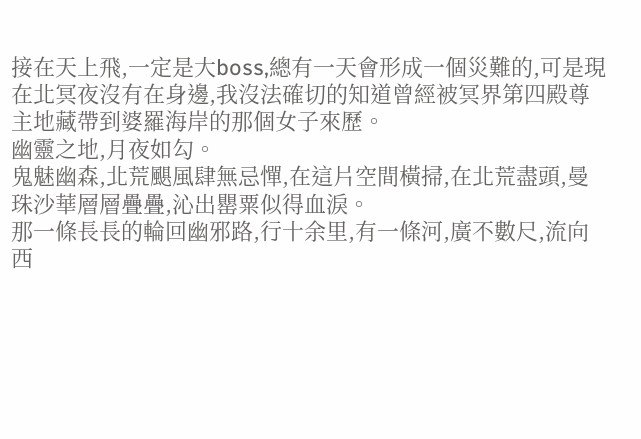接在天上飛,一定是大boss,總有一天會形成一個災難的,可是現在北冥夜沒有在身邊,我沒法確切的知道曾經被冥界第四殿尊主地藏帶到婆羅海岸的那個女子來歷。
幽靈之地,月夜如勾。
鬼魅幽森,北荒颶風肆無忌憚,在這片空間橫掃,在北荒盡頭,曼珠沙華層層疊疊,沁出罌粟似得血淚。
那一條長長的輪回幽邪路,行十余里,有一條河,廣不數尺,流向西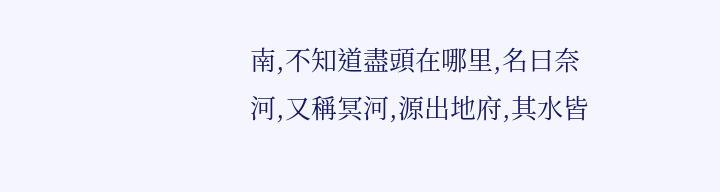南,不知道盡頭在哪里,名曰奈河,又稱冥河,源出地府,其水皆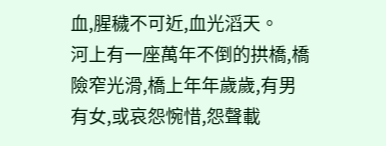血,腥穢不可近,血光滔天。
河上有一座萬年不倒的拱橋,橋險窄光滑,橋上年年歲歲,有男有女,或哀怨惋惜,怨聲載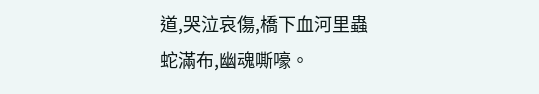道,哭泣哀傷,橋下血河里蟲蛇滿布,幽魂嘶嚎。